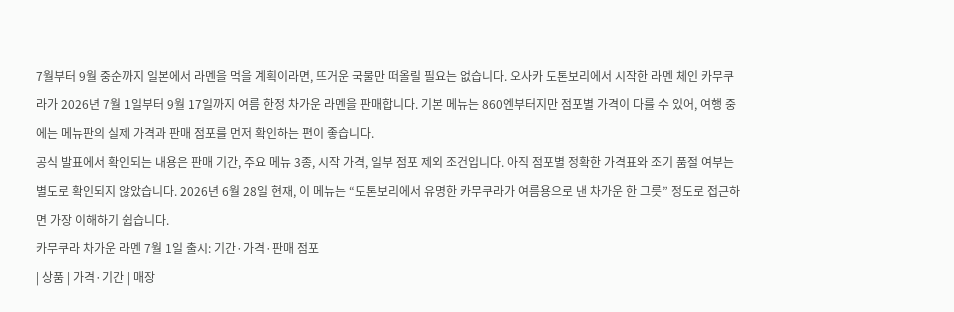7월부터 9월 중순까지 일본에서 라멘을 먹을 계획이라면, 뜨거운 국물만 떠올릴 필요는 없습니다. 오사카 도톤보리에서 시작한 라멘 체인 카무쿠라가 2026년 7월 1일부터 9월 17일까지 여름 한정 차가운 라멘을 판매합니다. 기본 메뉴는 860엔부터지만 점포별 가격이 다를 수 있어, 여행 중에는 메뉴판의 실제 가격과 판매 점포를 먼저 확인하는 편이 좋습니다.
공식 발표에서 확인되는 내용은 판매 기간, 주요 메뉴 3종, 시작 가격, 일부 점포 제외 조건입니다. 아직 점포별 정확한 가격표와 조기 품절 여부는 별도로 확인되지 않았습니다. 2026년 6월 28일 현재, 이 메뉴는 “도톤보리에서 유명한 카무쿠라가 여름용으로 낸 차가운 한 그릇” 정도로 접근하면 가장 이해하기 쉽습니다.
카무쿠라 차가운 라멘 7월 1일 출시: 기간·가격·판매 점포
| 상품 | 가격·기간 | 매장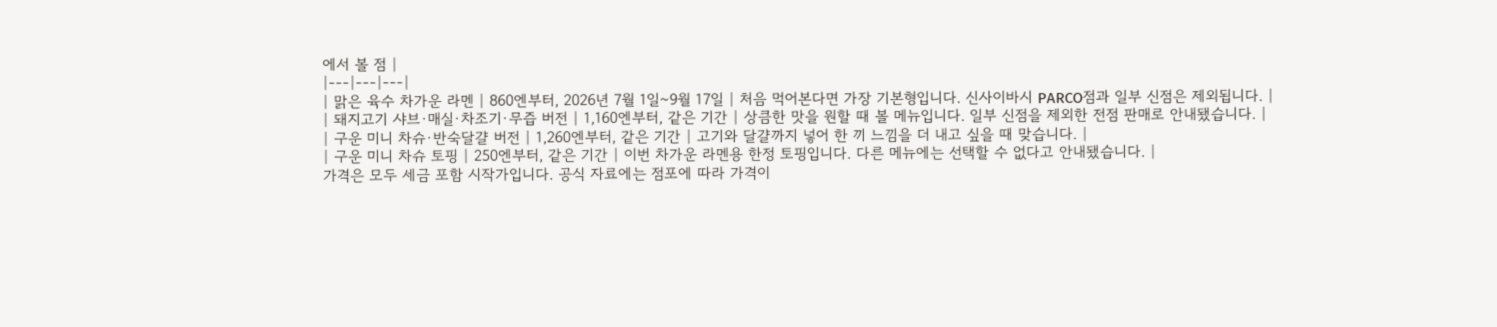에서 볼 점 |
|---|---|---|
| 맑은 육수 차가운 라멘 | 860엔부터, 2026년 7월 1일~9월 17일 | 처음 먹어본다면 가장 기본형입니다. 신사이바시 PARCO점과 일부 신점은 제외됩니다. |
| 돼지고기 샤브·매실·차조기·무즙 버전 | 1,160엔부터, 같은 기간 | 상큼한 맛을 원할 때 볼 메뉴입니다. 일부 신점을 제외한 전점 판매로 안내됐습니다. |
| 구운 미니 차슈·반숙달걀 버전 | 1,260엔부터, 같은 기간 | 고기와 달걀까지 넣어 한 끼 느낌을 더 내고 싶을 때 맞습니다. |
| 구운 미니 차슈 토핑 | 250엔부터, 같은 기간 | 이번 차가운 라멘용 한정 토핑입니다. 다른 메뉴에는 선택할 수 없다고 안내됐습니다. |
가격은 모두 세금 포함 시작가입니다. 공식 자료에는 점포에 따라 가격이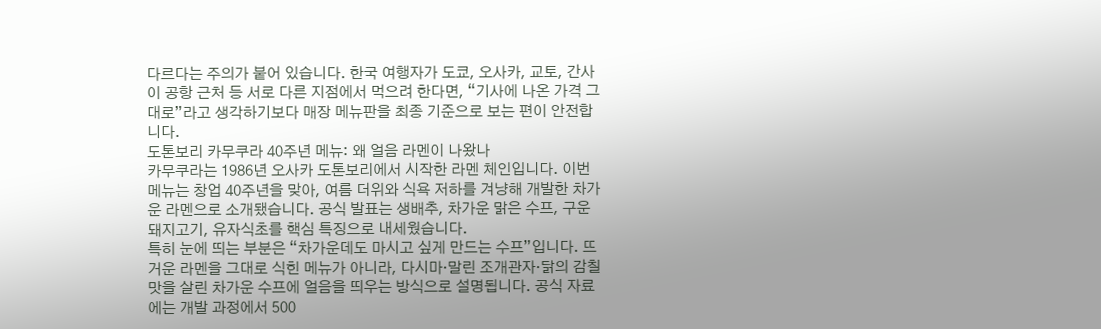다르다는 주의가 붙어 있습니다. 한국 여행자가 도쿄, 오사카, 교토, 간사이 공항 근처 등 서로 다른 지점에서 먹으려 한다면, “기사에 나온 가격 그대로”라고 생각하기보다 매장 메뉴판을 최종 기준으로 보는 편이 안전합니다.
도톤보리 카무쿠라 40주년 메뉴: 왜 얼음 라멘이 나왔나
카무쿠라는 1986년 오사카 도톤보리에서 시작한 라멘 체인입니다. 이번 메뉴는 창업 40주년을 맞아, 여름 더위와 식욕 저하를 겨냥해 개발한 차가운 라멘으로 소개됐습니다. 공식 발표는 생배추, 차가운 맑은 수프, 구운 돼지고기, 유자식초를 핵심 특징으로 내세웠습니다.
특히 눈에 띄는 부분은 “차가운데도 마시고 싶게 만드는 수프”입니다. 뜨거운 라멘을 그대로 식힌 메뉴가 아니라, 다시마·말린 조개관자·닭의 감칠맛을 살린 차가운 수프에 얼음을 띄우는 방식으로 설명됩니다. 공식 자료에는 개발 과정에서 500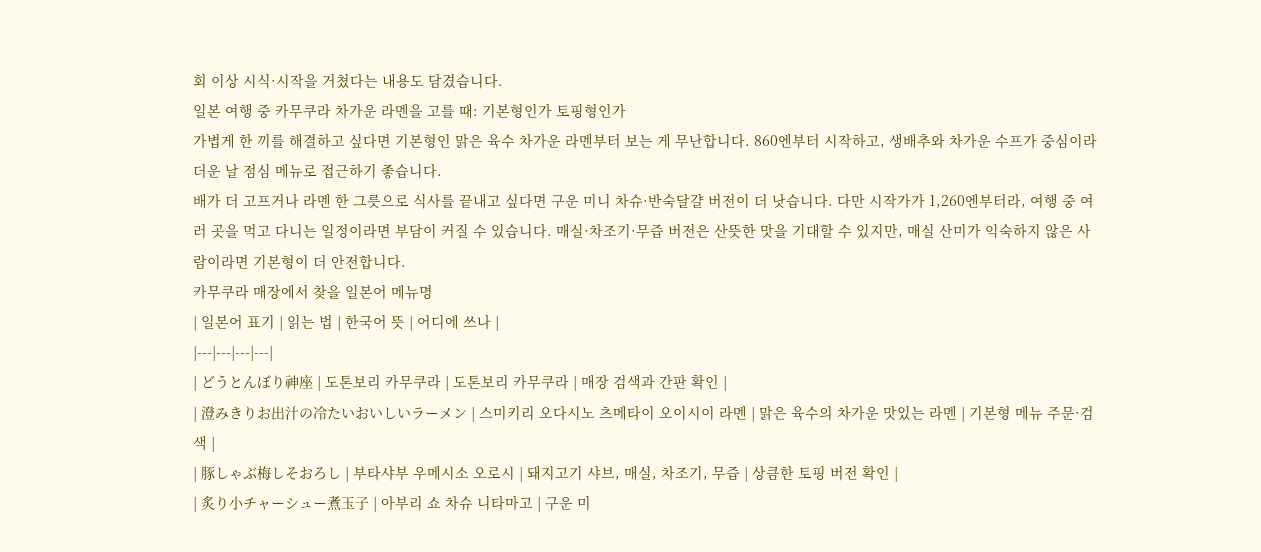회 이상 시식·시작을 거쳤다는 내용도 담겼습니다.
일본 여행 중 카무쿠라 차가운 라멘을 고를 때: 기본형인가 토핑형인가
가볍게 한 끼를 해결하고 싶다면 기본형인 맑은 육수 차가운 라멘부터 보는 게 무난합니다. 860엔부터 시작하고, 생배추와 차가운 수프가 중심이라 더운 날 점심 메뉴로 접근하기 좋습니다.
배가 더 고프거나 라멘 한 그릇으로 식사를 끝내고 싶다면 구운 미니 차슈·반숙달걀 버전이 더 낫습니다. 다만 시작가가 1,260엔부터라, 여행 중 여러 곳을 먹고 다니는 일정이라면 부담이 커질 수 있습니다. 매실·차조기·무즙 버전은 산뜻한 맛을 기대할 수 있지만, 매실 산미가 익숙하지 않은 사람이라면 기본형이 더 안전합니다.
카무쿠라 매장에서 찾을 일본어 메뉴명
| 일본어 표기 | 읽는 법 | 한국어 뜻 | 어디에 쓰나 |
|---|---|---|---|
| どうとんぼり神座 | 도톤보리 카무쿠라 | 도톤보리 카무쿠라 | 매장 검색과 간판 확인 |
| 澄みきりお出汁の冷たいおいしいラーメン | 스미키리 오다시노 츠메타이 오이시이 라멘 | 맑은 육수의 차가운 맛있는 라멘 | 기본형 메뉴 주문·검색 |
| 豚しゃぶ梅しそおろし | 부타샤부 우메시소 오로시 | 돼지고기 샤브, 매실, 차조기, 무즙 | 상큼한 토핑 버전 확인 |
| 炙り小チャーシュー煮玉子 | 아부리 쇼 차슈 니타마고 | 구운 미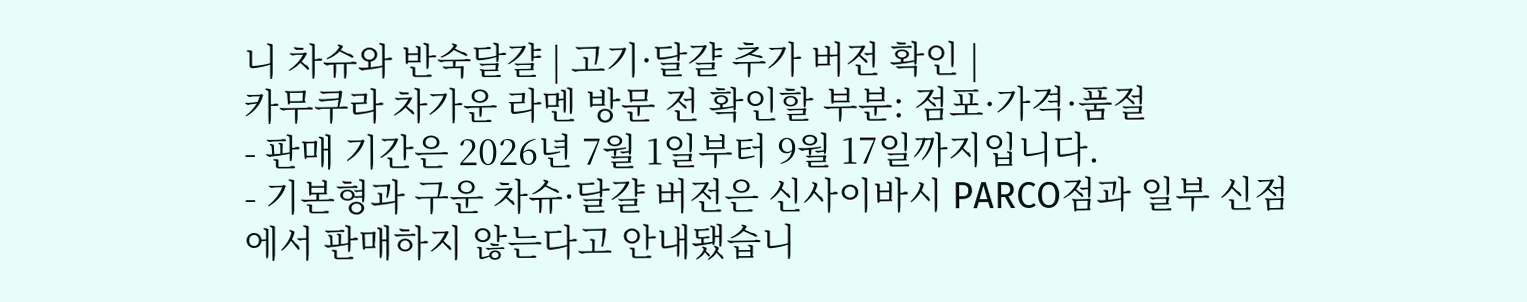니 차슈와 반숙달걀 | 고기·달걀 추가 버전 확인 |
카무쿠라 차가운 라멘 방문 전 확인할 부분: 점포·가격·품절
- 판매 기간은 2026년 7월 1일부터 9월 17일까지입니다.
- 기본형과 구운 차슈·달걀 버전은 신사이바시 PARCO점과 일부 신점에서 판매하지 않는다고 안내됐습니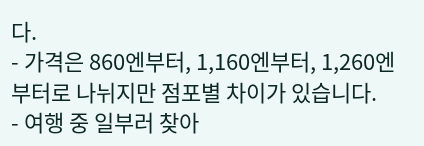다.
- 가격은 860엔부터, 1,160엔부터, 1,260엔부터로 나뉘지만 점포별 차이가 있습니다.
- 여행 중 일부러 찾아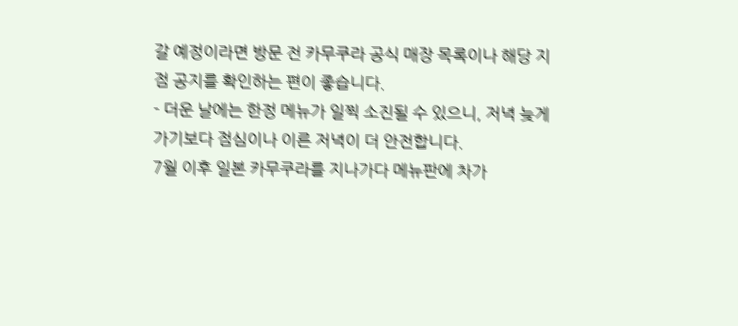갈 예정이라면 방문 전 카무쿠라 공식 매장 목록이나 해당 지점 공지를 확인하는 편이 좋습니다.
- 더운 날에는 한정 메뉴가 일찍 소진될 수 있으니, 저녁 늦게 가기보다 점심이나 이른 저녁이 더 안전합니다.
7월 이후 일본 카무쿠라를 지나가다 메뉴판에 차가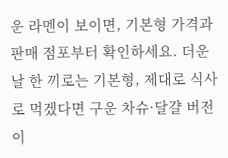운 라멘이 보이면, 기본형 가격과 판매 점포부터 확인하세요. 더운 날 한 끼로는 기본형, 제대로 식사로 먹겠다면 구운 차슈·달걀 버전이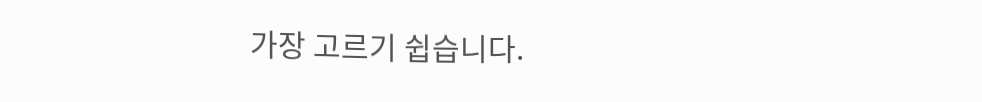가장 고르기 쉽습니다.